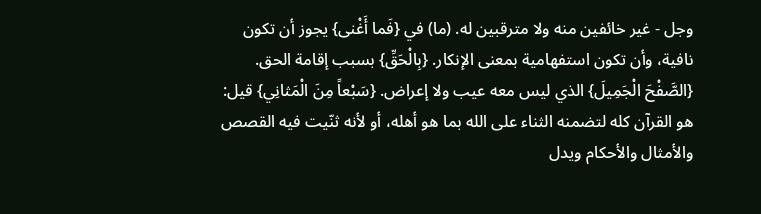وجل - غير خائفين منه ولا مترقبين له. (ما) في {فَما أَغْنى} يجوز أن تكون نافية، وأن تكون استفهامية بمعنى الإنكار. {بِالْحَقِّ} بسبب إقامة الحق.
{الصَّفْحَ الْجَمِيلَ} الذي ليس معه عيب ولا إعراض. {سَبْعاً مِنَ الْمَثانِي} قيل: هو القرآن كله لتضمنه الثناء على الله بما هو أهله، أو لأنه ثنّيت فيه القصص والأمثال والأحكام ويدل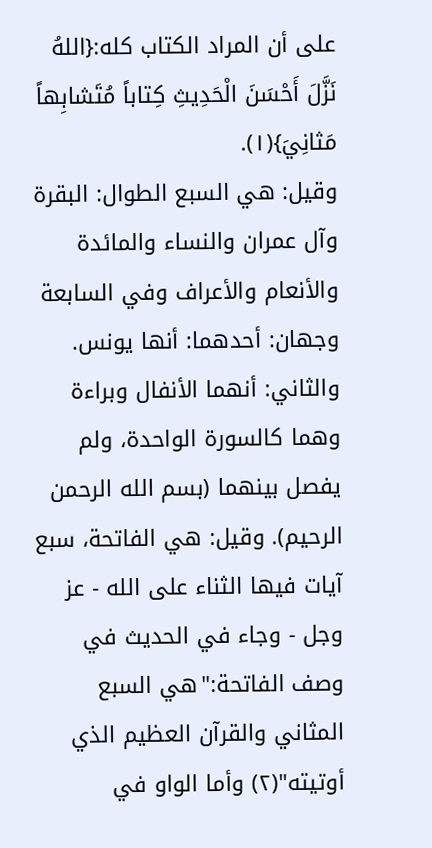على أن المراد الكتاب كله:{اللهُ نَزَّلَ أَحْسَنَ الْحَدِيثِ كِتاباً مُتَشابِهاً مَثانِيَ}(١).
وقيل: هي السبع الطوال: البقرة وآل عمران والنساء والمائدة والأنعام والأعراف وفي السابعة وجهان: أحدهما: أنها يونس. والثاني: أنهما الأنفال وبراءة وهما كالسورة الواحدة، ولم يفصل بينهما (بسم الله الرحمن الرحيم). وقيل: هي الفاتحة، سبع آيات فيها الثناء على الله - عز وجل - وجاء في الحديث في وصف الفاتحة:"هي السبع المثاني والقرآن العظيم الذي أوتيته"(٢) وأما الواو في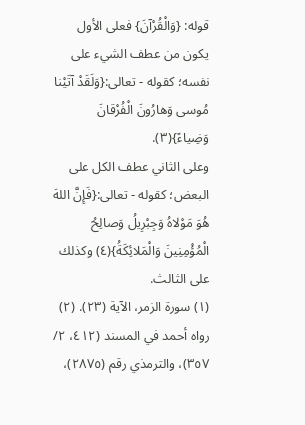قوله: {وَالْقُرْآنَ} فعلى الأول يكون من عطف الشيء على نفسه؛ كقوله - تعالى:{وَلَقَدْ آتَيْنا مُوسى وَهارُونَ الْفُرْقانَ وَضِياءً}(٣).
وعلى الثاني عطف الكل على البعض؛ كقوله - تعالى:{فَإِنَّ اللهَ هُوَ مَوْلاهُ وَجِبْرِيلُ وَصالِحُ الْمُؤْمِنِينَ وَالْمَلائِكَةُ}(٤) وكذلك على الثالث.
(١) سورة الزمر، الآية (٢٣). (٢) رواه أحمد في المسند (٤١٢، ٢/ ٣٥٧)، والترمذي رقم (٢٨٧٥)،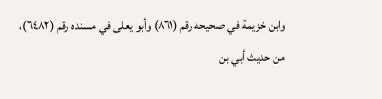وابن خزيمة في صحيحه رقم (٨٦١) وأبو يعلى في مسنده رقم (٦٤٨٢)، من حديث أبي بن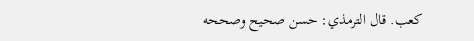كعب. قال الترمذي: حسن صحيح وصححه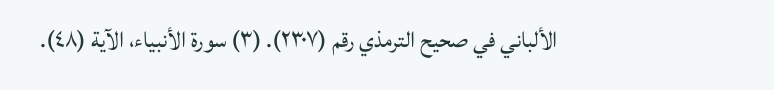الألباني في صحيح الترمذي رقم (٢٣٠٧). (٣) سورة الأنبياء، الآية (٤٨).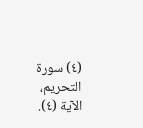(٤) سورة التحريم، الآية (٤).